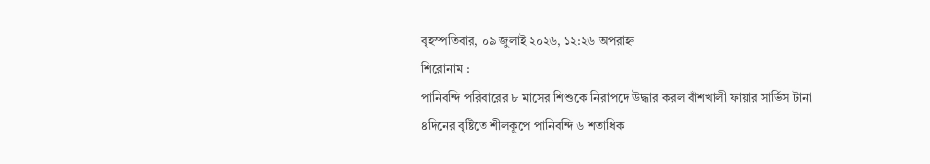বৃহস্পতিবার, ০৯ জুলাই ২০২৬, ১২:২৬ অপরাহ্ন
শিরোনাম :
পানিবন্দি পরিবারের ৮ মাসের শিশুকে নিরাপদে উদ্ধার করল বাঁশখালী ফায়ার সার্ভিস টানা ৪দিনের বৃষ্টিতে শীলকূপে পানিবন্দি ৬ শতাধিক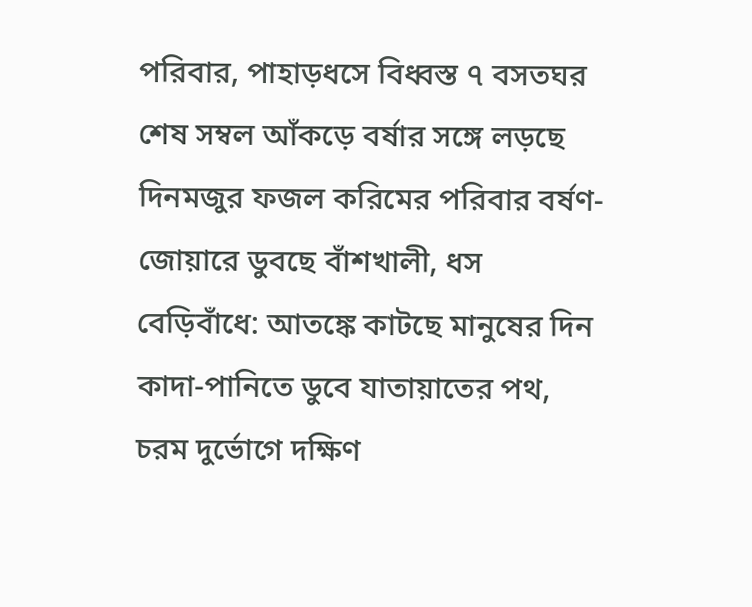পরিবার, পাহাড়ধসে বিধ্বস্ত ৭ বসতঘর শেষ সম্বল আঁকড়ে বর্ষার সঙ্গে লড়ছে দিনমজুর ফজল করিমের পরিবার বর্ষণ-জোয়ারে ডুবছে বাঁশখালী, ধস বেড়িবাঁধে: আতঙ্কে কাটছে মানুষের দিন কাদা-পানিতে ডুবে যাতায়াতের পথ, চরম দুর্ভোগে দক্ষিণ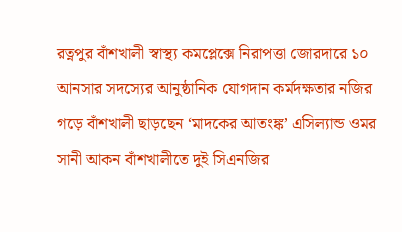রত্নপুর বাঁশখালী স্বাস্থ্য কমপ্লেক্সে নিরাপত্তা জোরদারে ১০ আনসার সদস্যের আনুষ্ঠানিক যোগদান কর্মদক্ষতার নজির গড়ে বাঁশখালী ছাড়ছেন ‘মাদকের আতংঙ্ক’ এসিল্যান্ড ওমর সানী আকন বাঁশখালীতে দুই সিএনজির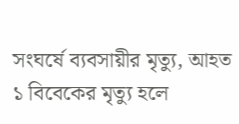সংঘর্ষে ব্যবসায়ীর মৃত্যু, আহত ১ বিবেকের মৃত্যু হলে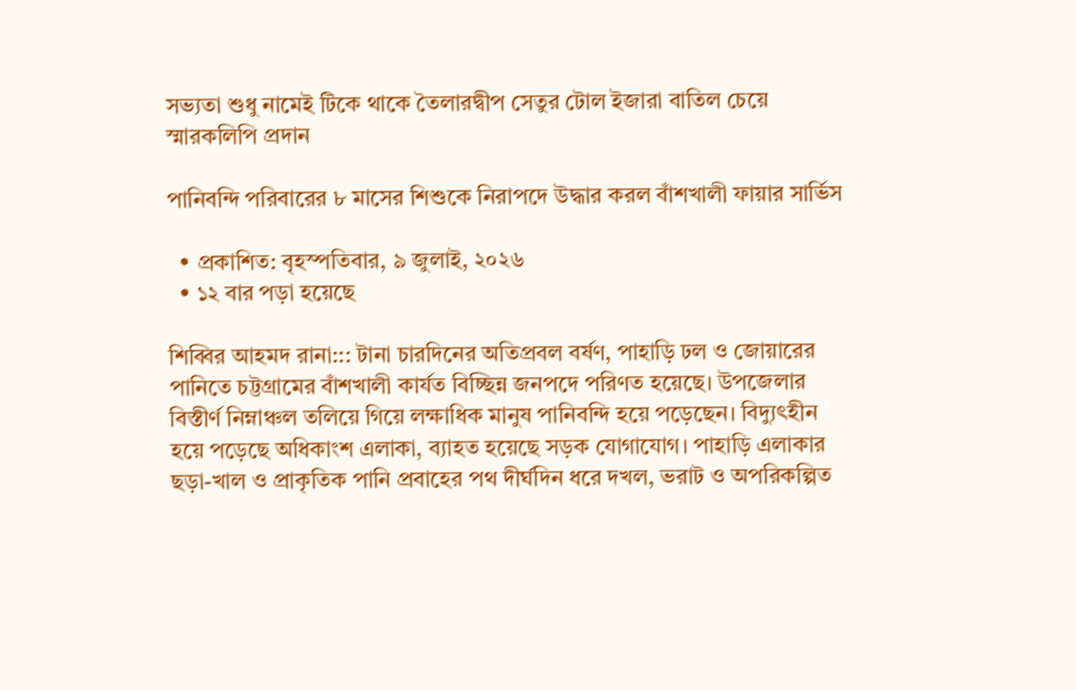সভ্যতা শুধু নামেই টিকে থাকে তৈলারদ্বীপ সেতুর টোল ইজারা বাতিল চেয়ে স্মারকলিপি প্রদান

পানিবন্দি পরিবারের ৮ মাসের শিশুকে নিরাপদে উদ্ধার করল বাঁশখালী ফায়ার সার্ভিস

  • প্রকাশিত: বৃহস্পতিবার, ৯ জুলাই, ২০২৬
  • ১২ বার পড়া হয়েছে

শিব্বির আহমদ রানা::: টানা চারদিনের অতিপ্রবল বর্ষণ, পাহাড়ি ঢল ও জোয়ারের পানিতে চট্টগ্রামের বাঁশখালী কার্যত বিচ্ছিন্ন জনপদে পরিণত হয়েছে। উপজেলার বিস্তীর্ণ নিম্নাঞ্চল তলিয়ে গিয়ে লক্ষাধিক মানুষ পানিবন্দি হয়ে পড়েছেন। বিদ্যুৎহীন হয়ে পড়েছে অধিকাংশ এলাকা, ব্যাহত হয়েছে সড়ক যোগাযোগ। পাহাড়ি এলাকার ছড়া-খাল ও প্রাকৃতিক পানি প্রবাহের পথ দীর্ঘদিন ধরে দখল, ভরাট ও অপরিকল্পিত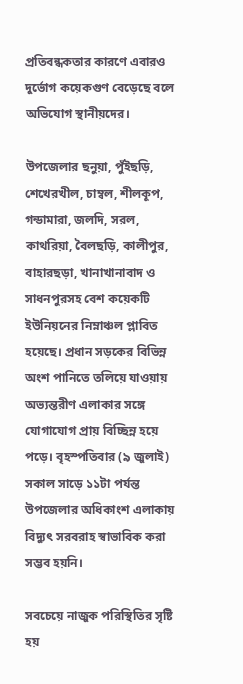প্রতিবন্ধকতার কারণে এবারও দুর্ভোগ কয়েকগুণ বেড়েছে বলে অভিযোগ স্থানীয়দের।

উপজেলার ছনুয়া, পুঁইছড়ি, শেখেরখীল, চাম্বল, শীলকূপ, গন্ডামারা, জলদি, সরল, কাথরিয়া, বৈলছড়ি, কালীপুর, বাহারছড়া, খানাখানাবাদ ও সাধনপুরসহ বেশ কয়েকটি ইউনিয়নের নিম্নাঞ্চল প্লাবিত হয়েছে। প্রধান সড়কের বিভিন্ন অংশ পানিতে তলিয়ে যাওয়ায় অভ্যন্তরীণ এলাকার সঙ্গে যোগাযোগ প্রায় বিচ্ছিন্ন হয়ে পড়ে। বৃহস্পতিবার (৯ জুলাই) সকাল সাড়ে ১১টা পর্যন্ত উপজেলার অধিকাংশ এলাকায় বিদ্যুৎ সরবরাহ স্বাভাবিক করা সম্ভব হয়নি।

সবচেয়ে নাজুক পরিস্থিতির সৃষ্টি হয়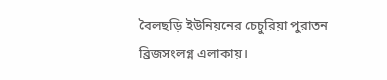বৈলছড়ি ইউনিয়নের চেচুরিয়া পুরাতন ব্রিজসংলগ্ন এলাকায়।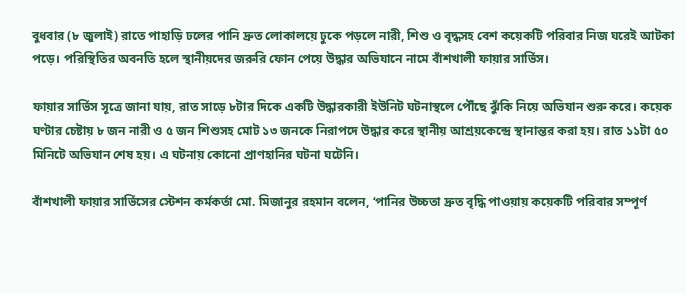বুধবার (৮ জুলাই) রাতে পাহাড়ি ঢলের পানি দ্রুত লোকালয়ে ঢুকে পড়লে নারী, শিশু ও বৃদ্ধসহ বেশ কয়েকটি পরিবার নিজ ঘরেই আটকা পড়ে। পরিস্থিতির অবনতি হলে স্থানীয়দের জরুরি ফোন পেয়ে উদ্ধার অভিযানে নামে বাঁশখালী ফায়ার সার্ভিস।

ফায়ার সার্ভিস সূত্রে জানা যায়, রাত সাড়ে ৮টার দিকে একটি উদ্ধারকারী ইউনিট ঘটনাস্থলে পৌঁছে ঝুঁকি নিয়ে অভিযান শুরু করে। কয়েক ঘণ্টার চেষ্টায় ৮ জন নারী ও ৫ জন শিশুসহ মোট ১৩ জনকে নিরাপদে উদ্ধার করে স্থানীয় আশ্রয়কেন্দ্রে স্থানান্তর করা হয়। রাত ১১টা ৫০ মিনিটে অভিযান শেষ হয়। এ ঘটনায় কোনো প্রাণহানির ঘটনা ঘটেনি।

বাঁশখালী ফায়ার সার্ভিসের স্টেশন কর্মকর্তা মো. মিজানুর রহমান বলেন, ‘পানির উচ্চতা দ্রুত বৃদ্ধি পাওয়ায় কয়েকটি পরিবার সম্পূর্ণ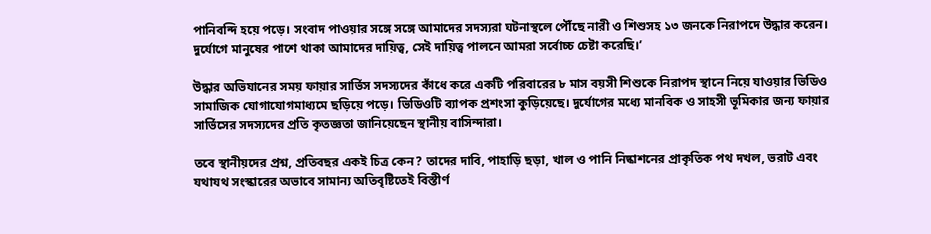পানিবন্দি হয়ে পড়ে। সংবাদ পাওয়ার সঙ্গে সঙ্গে আমাদের সদস্যরা ঘটনাস্থলে পৌঁছে নারী ও শিশুসহ ১৩ জনকে নিরাপদে উদ্ধার করেন। দুর্যোগে মানুষের পাশে থাকা আমাদের দায়িত্ব, সেই দায়িত্ব পালনে আমরা সর্বোচ্চ চেষ্টা করেছি।’

উদ্ধার অভিযানের সময় ফায়ার সার্ভিস সদস্যদের কাঁধে করে একটি পরিবারের ৮ মাস বয়সী শিশুকে নিরাপদ স্থানে নিয়ে যাওয়ার ভিডিও সামাজিক যোগাযোগমাধ্যমে ছড়িয়ে পড়ে। ভিডিওটি ব্যাপক প্রশংসা কুড়িয়েছে। দুর্যোগের মধ্যে মানবিক ও সাহসী ভূমিকার জন্য ফায়ার সার্ভিসের সদস্যদের প্রতি কৃতজ্ঞতা জানিয়েছেন স্থানীয় বাসিন্দারা।

তবে স্থানীয়দের প্রশ্ন, প্রতিবছর একই চিত্র কেন? তাদের দাবি, পাহাড়ি ছড়া, খাল ও পানি নিষ্কাশনের প্রাকৃতিক পথ দখল, ভরাট এবং যথাযথ সংস্কারের অভাবে সামান্য অতিবৃষ্টিতেই বিস্তীর্ণ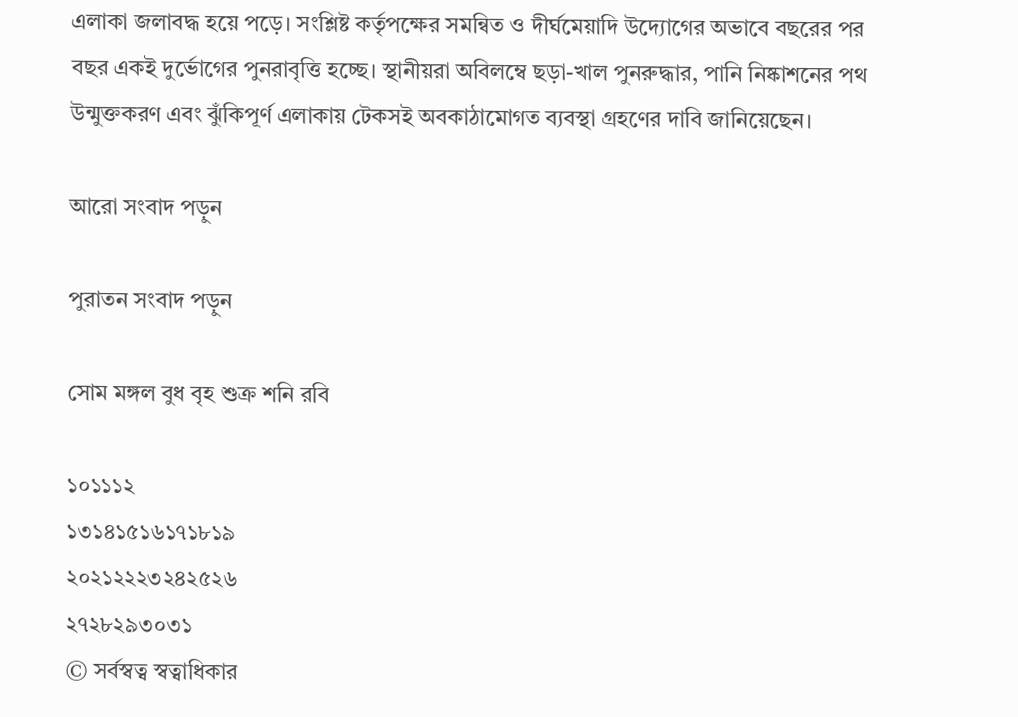এলাকা জলাবদ্ধ হয়ে পড়ে। সংশ্লিষ্ট কর্তৃপক্ষের সমন্বিত ও দীর্ঘমেয়াদি উদ্যোগের অভাবে বছরের পর বছর একই দুর্ভোগের পুনরাবৃত্তি হচ্ছে। স্থানীয়রা অবিলম্বে ছড়া-খাল পুনরুদ্ধার, পানি নিষ্কাশনের পথ উন্মুক্তকরণ এবং ঝুঁকিপূর্ণ এলাকায় টেকসই অবকাঠামোগত ব্যবস্থা গ্রহণের দাবি জানিয়েছেন।

আরো সংবাদ পড়ুন

পুরাতন সংবাদ পড়ুন

সোম মঙ্গল বুধ বৃহ শুক্র শনি রবি

১০১১১২
১৩১৪১৫১৬১৭১৮১৯
২০২১২২২৩২৪২৫২৬
২৭২৮২৯৩০৩১
© সর্বস্বত্ব স্বত্বাধিকার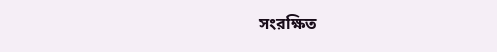সংরক্ষিত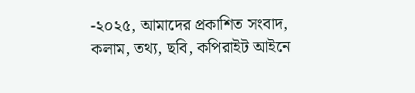-২০২৫, আমাদের প্রকাশিত সংবাদ, কলাম, তথ্য, ছবি, কপিরাইট আইনে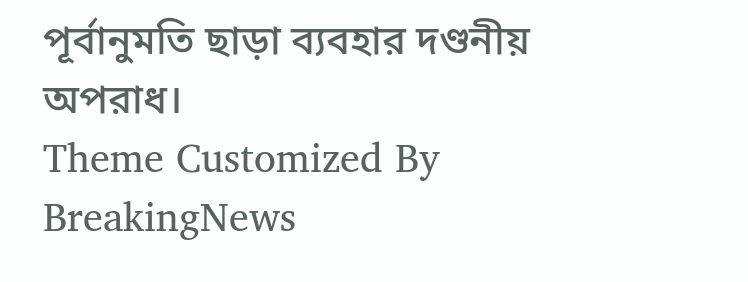পূর্বানুমতি ছাড়া ব্যবহার দণ্ডনীয় অপরাধ।
Theme Customized By BreakingNews